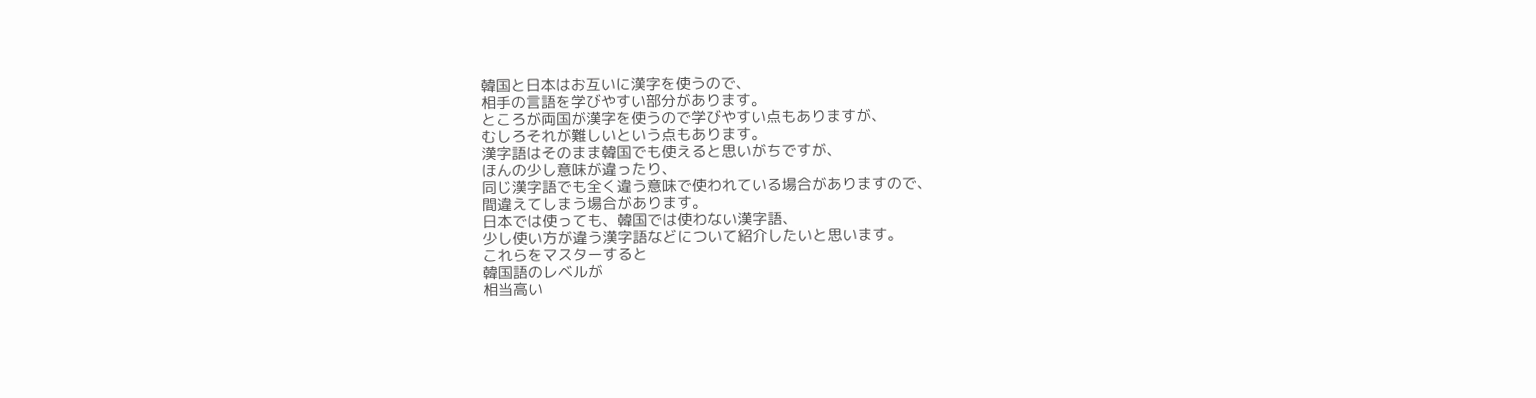韓国と日本はお互いに漢字を使うので、
相手の言語を学びやすい部分があります。
ところが両国が漢字を使うので学びやすい点もありますが、
むしろそれが難しいという点もあります。
漢字語はそのまま韓国でも使えると思いがちですが、
ほんの少し意味が違ったり、
同じ漢字語でも全く違う意味で使われている場合がありますので、
間違えてしまう場合があります。
日本では使っても、韓国では使わない漢字語、
少し使い方が違う漢字語などについて紹介したいと思います。
これらをマスターすると
韓国語のレベルが
相当高い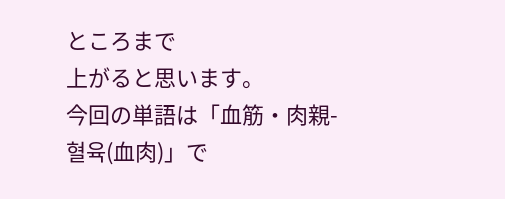ところまで
上がると思います。
今回の単語は「血筋・肉親-혈육(血肉)」で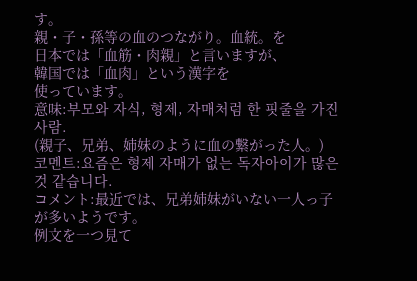す。
親・子・孫等の血のつながり。血統。を
日本では「血筋・肉親」と言いますが、
韓国では「血肉」という漢字を
使っています。
意味:부모와 자식, 형제, 자매처럼 한 핏줄을 가진 사람.
(親子、兄弟、姉妹のように血の繋がった人。)
코멘트:요즘은 형제 자매가 없는 독자아이가 많은 것 같습니다.
コメント:最近では、兄弟姉妹がいない一人っ子が多いようです。
例文を一つ見て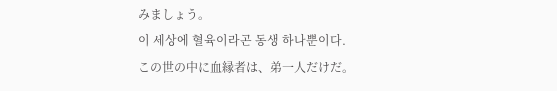みましょう。
이 세상에 혈육이라곤 동생 하나뿐이다.
この世の中に血縁者は、弟一人だけだ。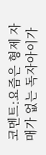코멘트:요즘은 형제 자매가 없는 독자아이가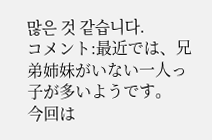많은 것 같습니다.
コメント:最近では、兄弟姉妹がいない一人っ子が多いようです。
今回は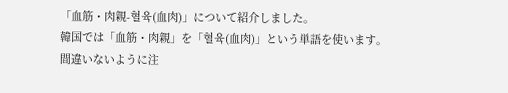「血筋・肉親-혈육(血肉)」について紹介しました。
韓国では「血筋・肉親」を「혈육(血肉)」という単語を使います。
間違いないように注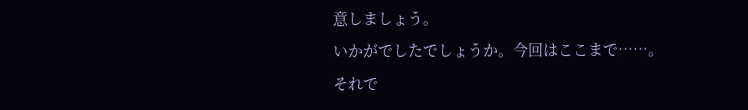意しましょう。
いかがでしたでしょうか。今回はここまで……。
それで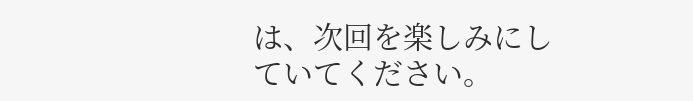は、次回を楽しみにしていてください。